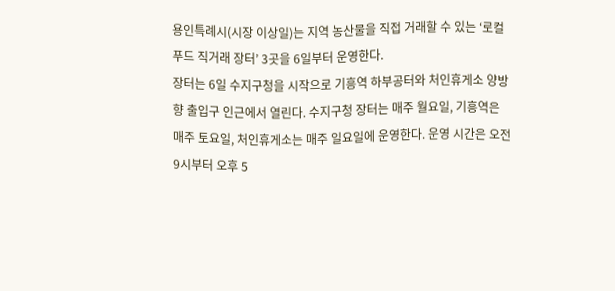용인특례시(시장 이상일)는 지역 농산물을 직접 거래할 수 있는 ‘로컬푸드 직거래 장터’ 3곳을 6일부터 운영한다.
장터는 6일 수지구청을 시작으로 기흥역 하부공터와 처인휴게소 양방향 출입구 인근에서 열린다. 수지구청 장터는 매주 월요일, 기흥역은 매주 토요일, 처인휴게소는 매주 일요일에 운영한다. 운영 시간은 오전 9시부터 오후 5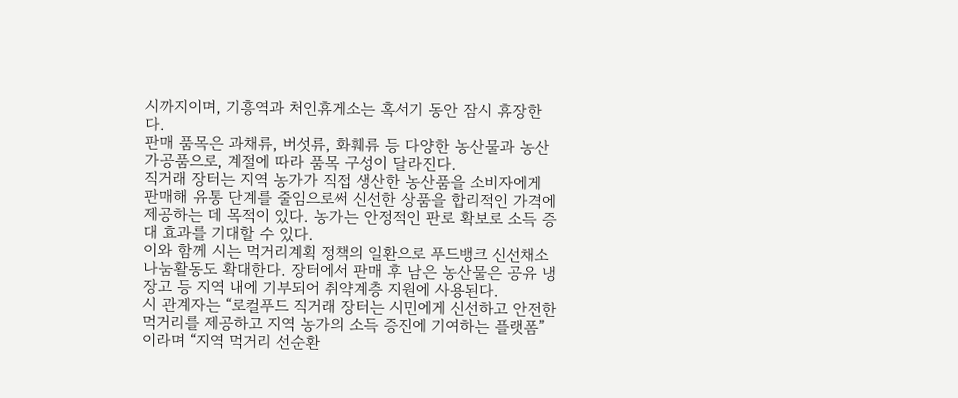시까지이며, 기흥역과 처인휴게소는 혹서기 동안 잠시 휴장한다.
판매 품목은 과채류, 버섯류, 화훼류 등 다양한 농산물과 농산가공품으로, 계절에 따라 품목 구성이 달라진다.
직거래 장터는 지역 농가가 직접 생산한 농산품을 소비자에게 판매해 유통 단계를 줄임으로써 신선한 상품을 합리적인 가격에 제공하는 데 목적이 있다. 농가는 안정적인 판로 확보로 소득 증대 효과를 기대할 수 있다.
이와 함께 시는 먹거리계획 정책의 일환으로 푸드뱅크 신선채소 나눔활동도 확대한다. 장터에서 판매 후 남은 농산물은 공유 냉장고 등 지역 내에 기부되어 취약계층 지원에 사용된다.
시 관계자는 “로컬푸드 직거래 장터는 시민에게 신선하고 안전한 먹거리를 제공하고 지역 농가의 소득 증진에 기여하는 플랫폼”이라며 “지역 먹거리 선순환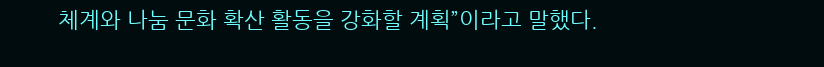체계와 나눔 문화 확산 활동을 강화할 계획”이라고 말했다.